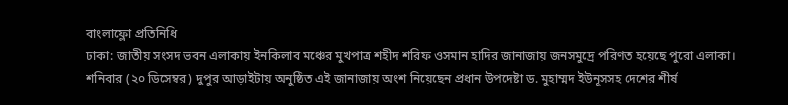বাংলাফ্লো প্রতিনিধি
ঢাকা: জাতীয় সংসদ ভবন এলাকায় ইনকিলাব মঞ্চের মুখপাত্র শহীদ শরিফ ওসমান হাদির জানাজায় জনসমুদ্রে পরিণত হয়েছে পুরো এলাকা। শনিবার (২০ ডিসেম্বর) দুপুর আড়াইটায় অনুষ্ঠিত এই জানাজায় অংশ নিয়েছেন প্রধান উপদেষ্টা ড. মুহাম্মদ ইউনূসসহ দেশের শীর্ষ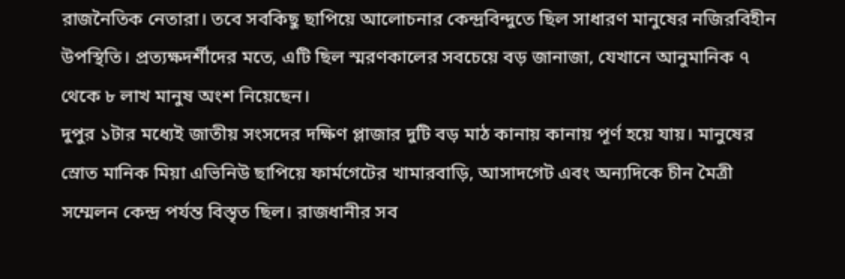রাজনৈতিক নেতারা। তবে সবকিছু ছাপিয়ে আলোচনার কেন্দ্রবিন্দুতে ছিল সাধারণ মানুষের নজিরবিহীন উপস্থিতি। প্রত্যক্ষদর্শীদের মতে, এটি ছিল স্মরণকালের সবচেয়ে বড় জানাজা, যেখানে আনুমানিক ৭ থেকে ৮ লাখ মানুষ অংশ নিয়েছেন।
দুপুর ১টার মধ্যেই জাতীয় সংসদের দক্ষিণ প্লাজার দুটি বড় মাঠ কানায় কানায় পূর্ণ হয়ে যায়। মানুষের স্রোত মানিক মিয়া এভিনিউ ছাপিয়ে ফার্মগেটের খামারবাড়ি, আসাদগেট এবং অন্যদিকে চীন মৈত্রী সম্মেলন কেন্দ্র পর্যন্ত বিস্তৃত ছিল। রাজধানীর সব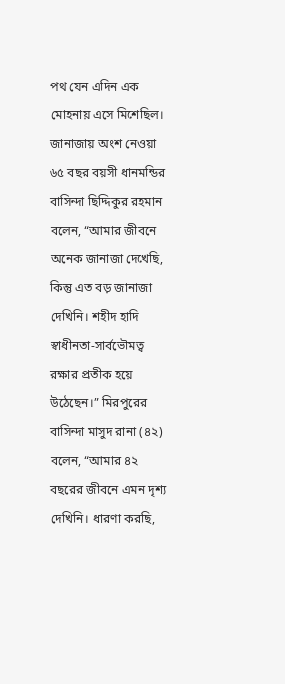পথ যেন এদিন এক মোহনায় এসে মিশেছিল।
জানাজায় অংশ নেওয়া ৬৫ বছর বয়সী ধানমন্ডির বাসিন্দা ছিদ্দিকুর রহমান বলেন, “আমার জীবনে অনেক জানাজা দেখেছি, কিন্তু এত বড় জানাজা দেখিনি। শহীদ হাদি স্বাধীনতা-সার্বভৌমত্ব রক্ষার প্রতীক হয়ে উঠেছেন।” মিরপুরের বাসিন্দা মাসুদ রানা (৪২) বলেন, “আমার ৪২ বছরের জীবনে এমন দৃশ্য দেখিনি। ধারণা করছি,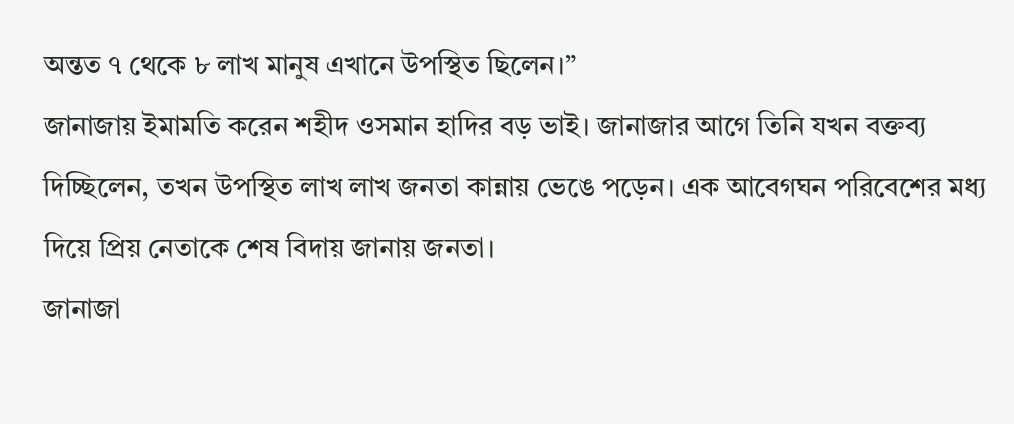অন্তত ৭ থেকে ৮ লাখ মানুষ এখানে উপস্থিত ছিলেন।”
জানাজায় ইমামতি করেন শহীদ ওসমান হাদির বড় ভাই। জানাজার আগে তিনি যখন বক্তব্য দিচ্ছিলেন, তখন উপস্থিত লাখ লাখ জনতা কান্নায় ভেঙে পড়েন। এক আবেগঘন পরিবেশের মধ্য দিয়ে প্রিয় নেতাকে শেষ বিদায় জানায় জনতা।
জানাজা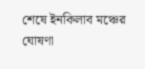শেষে ইনকিলাব মঞ্চের ঘোষণা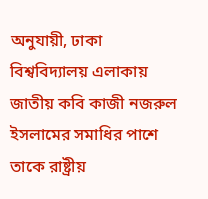অনুযায়ী, ঢাকা বিশ্ববিদ্যালয় এলাকায় জাতীয় কবি কাজী নজরুল ইসলামের সমাধির পাশে তাকে রাষ্ট্রীয়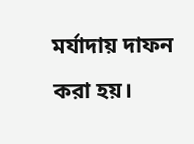মর্যাদায় দাফন করা হয়।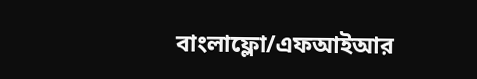বাংলাফ্লো/এফআইআর